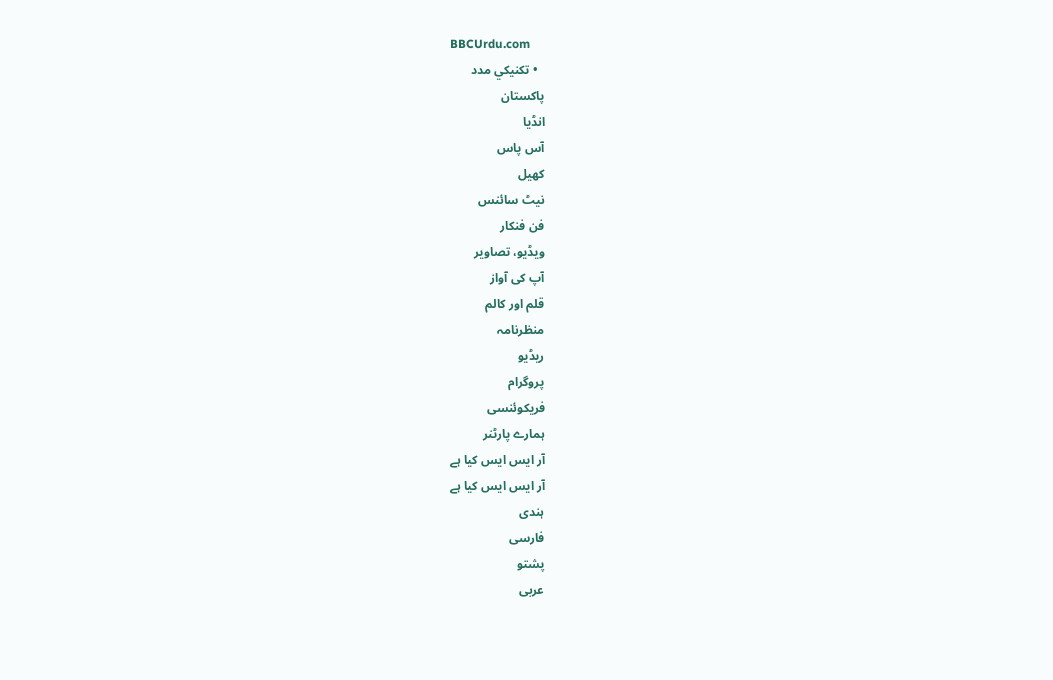BBCUrdu.com
  • تکنيکي مدد
پاکستان
انڈیا
آس پاس
کھیل
نیٹ سائنس
فن فنکار
ویڈیو، تصاویر
آپ کی آواز
قلم اور کالم
منظرنامہ
ریڈیو
پروگرام
فریکوئنسی
ہمارے پارٹنر
آر ایس ایس کیا ہے
آر ایس ایس کیا ہے
ہندی
فارسی
پشتو
عربی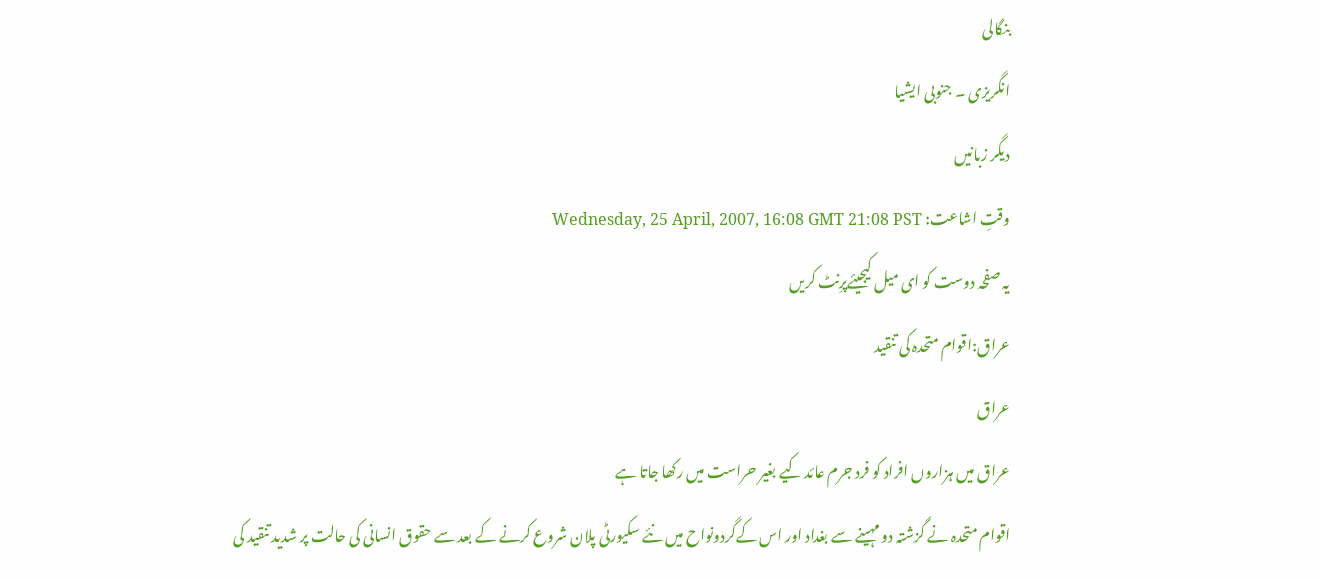بنگالی
انگریزی ۔ جنوبی ایشیا
دیگر زبانیں
وقتِ اشاعت: Wednesday, 25 April, 2007, 16:08 GMT 21:08 PST
یہ صفحہ دوست کو ای میل کیجیئےپرِنٹ کریں
عراق:اقوام متحدہ کی تنقید
عراق
عراق میں ہزاروں افراد کو فرد جرم عائد کیے بغیر حراست میں رکھا جاتا ہے
اقوام متحدہ نے گزشتہ دو مہینے سے بغداد اور اس کےگردونواح میں نئے سکیورٹی پلان شروع کرنے کے بعد سے حقوق انسانی کی حالت پر شدید تنقید کی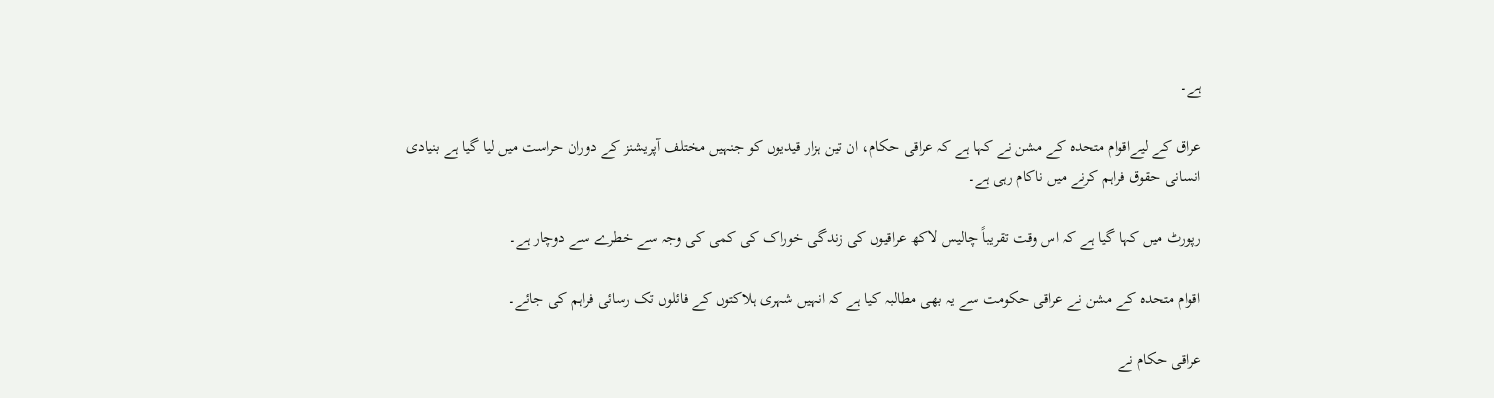ہے۔

عراق کے لیےاقوام متحدہ کے مشن نے کہا ہے کہ عراقی حکام، ان تین ہزار قیدیوں کو جنہیں مختلف آپریشنز کے دوران حراست میں لیا گیا ہے بنیادی انسانی حقوق فراہم کرنے میں ناکام رہی ہے۔

رپورٹ میں کہا گیا ہے کہ اس وقت تقریباً چالیس لاکھ عراقیوں کی زندگی خوراک کی کمی کی وجہ سے خطرے سے دوچار ہے۔

اقوام متحدہ کے مشن نے عراقی حکومت سے یہ بھی مطالبہ کیا ہے کہ انہیں شہری ہلاکتوں کے فائلوں تک رسائی فراہم کی جائے۔

عراقی حکام نے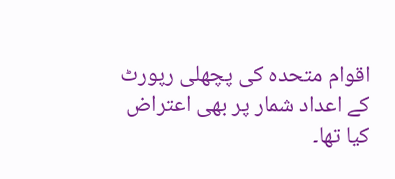اقوام متحدہ کی پچھلی رپورٹ کے اعداد شمار پر بھی اعتراض کیا تھا۔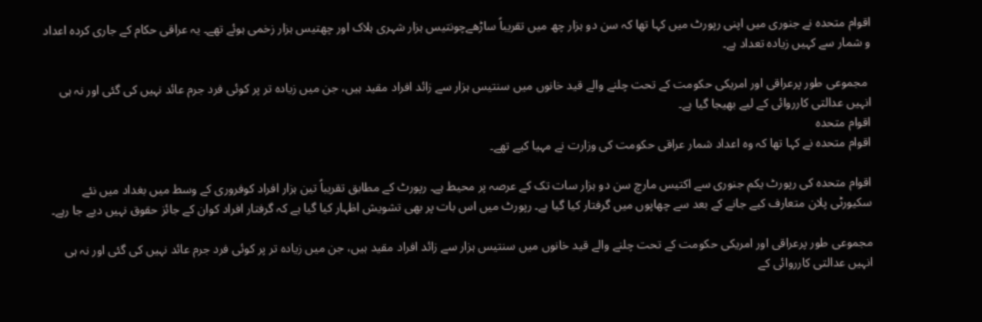اقوام متحدہ نے جنوری میں اپنی رپورٹ میں کہا تھا کہ سن دو ہزار چھ میں تقریباً ساڑھےچونتیس ہزار شہری ہلاک اور چھتیس ہزار زخمی ہوئے تھے۔ یہ عراقی حکام کے جاری کردہ اعداد و شمار سے کہیں زیادہ تعداد ہے۔

 مجموعی طور پرعراقی اور امریکی حکومت کے تحت چلنے والے قید خانوں میں سنتیس ہزار سے زائد افراد مقید ہیں، جن میں زیادہ تر پر کوئی فرد جرم عائد نہیں کی گئی اور نہ ہی انہیں عدالتی کارروائی کے لیے بھیجا گیا ہے۔
اقوام متحدہ
اقوام متحدہ نے کہا تھا کہ وہ اعداد شمار عراقی حکومت کی وزارت نے مہیا کیے تھے۔

اقوام متحدہ کی رپورٹ یکم جنوری سے اکتیس مارچ سن دو ہزار سات تک کے عرصہ پر محیط ہے۔ رپورٹ کے مطابق تقریباً تین ہزار افراد کوفروری کے وسط میں بغداد میں نئے سکیورٹی پلان متعارف کیے جانے کے بعد سے چھاپوں میں گرفتار کیا گیا ہے۔ رپورٹ میں اس بات پر بھی تشویش اظہار کیا گیا ہے کہ گرفتار افراد کوان کے جائز حقوق نہیں دیے جا رہے۔

مجموعی طور پرعراقی اور امریکی حکومت کے تحت چلنے والے قید خانوں میں سنتیس ہزار سے زائد افراد مقید ہیں، جن میں زیادہ تر پر کوئی فرد جرم عائد نہیں کی گئی اور نہ ہی انہیں عدالتی کارروائی کے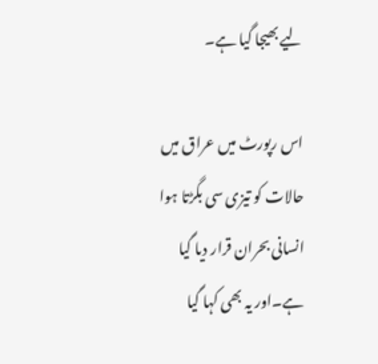لیے بھیجا گیا ہے۔

اس رپورٹ میں عراق میں حالات کو تیزی سی بگڑتا ہوا انسانی بحران قرار دیا گیا ہے۔اور یہ بھی کہا گیا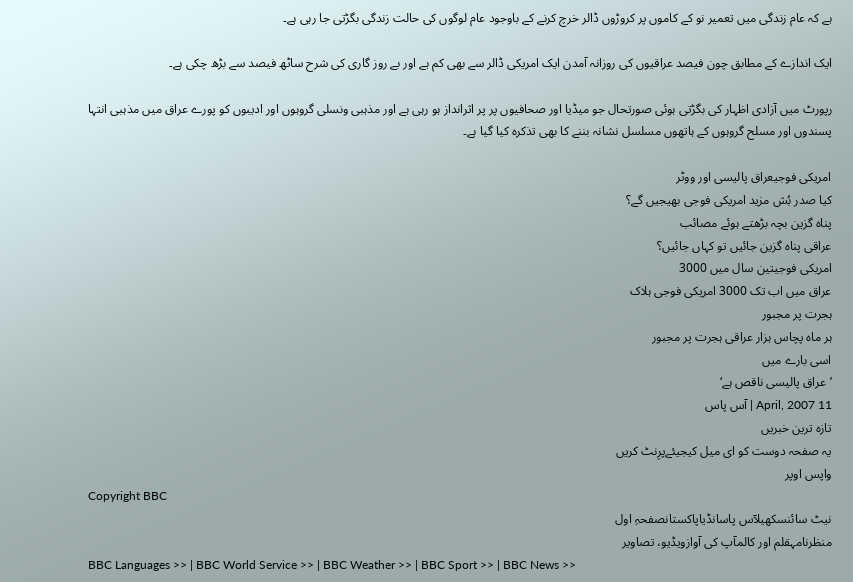ہے کہ عام زندگی میں تعمیر نو کے کاموں پر کروڑوں ڈالر خرچ کرنے کے باوجود عام لوگوں کی حالت زندگی بگڑتی جا رہی ہے۔

ایک اندازے کے مطابق چون فیصد عراقیوں کی روزانہ آمدن ایک امریکی ڈالر سے بھی کم ہے اور بے روز گاری کی شرح ساٹھ فیصد سے بڑھ چکی ہے۔

رپورٹ میں آزادی اظہار کی بگڑتی ہوئی صورتحال جو میڈیا اور صحافیوں پر پر اثرانداز ہو رہی ہے اور مذہبی ونسلی گروہوں اور ادیبوں کو پورے عراق میں مذہبی انتہا پسندوں اور مسلح گروہوں کے ہاتھوں مسلسل نشانہ بننے کا بھی تذکرہ کیا گیا ہے۔

امریکی فوجیعراق پالیسی اور ووٹر
کیا صدر بُش مزید امریکی فوجی بھیجیں گے؟
پناہ گزین بچہ بڑھتے ہوئے مصائب
عراقی پناہ گزین جائیں تو کہاں جائیں؟
امریکی فوجیتین سال میں 3000
عراق میں اب تک 3000 امریکی فوجی ہلاک
ہجرت پر مجبور
ہر ماہ پچاس ہزار عراقی ہجرت پر مجبور
اسی بارے میں
’عراق پالیسی ناقص ہے‘
11 April, 2007 | آس پاس
تازہ ترین خبریں
یہ صفحہ دوست کو ای میل کیجیئےپرِنٹ کریں
واپس اوپر
Copyright BBC
نیٹ سائنسکھیلآس پاسانڈیاپاکستانصفحہِ اول
منظرنامہقلم اور کالمآپ کی آوازویڈیو، تصاویر
BBC Languages >> | BBC World Service >> | BBC Weather >> | BBC Sport >> | BBC News >>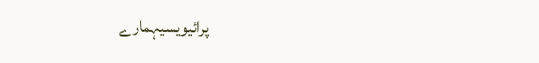پرائیویسیہمارے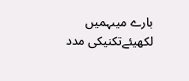بارے میںہمیں لکھیئےتکنیکی مدد